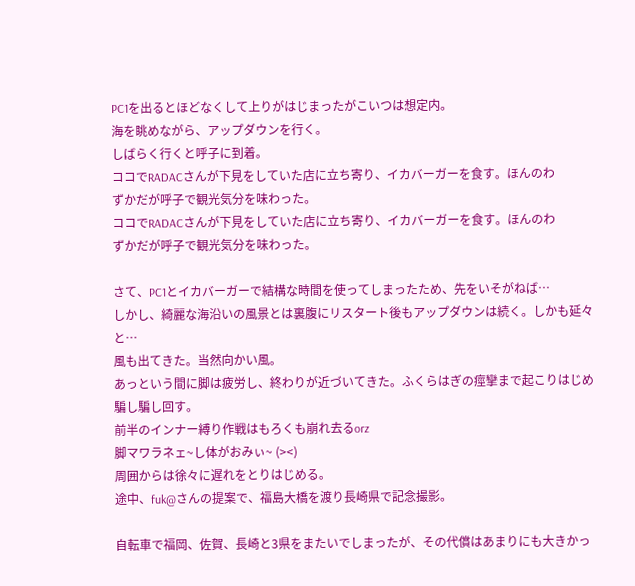PC1を出るとほどなくして上りがはじまったがこいつは想定内。
海を眺めながら、アップダウンを行く。
しばらく行くと呼子に到着。
ココでRADACさんが下見をしていた店に立ち寄り、イカバーガーを食す。ほんのわ
ずかだが呼子で観光気分を味わった。
ココでRADACさんが下見をしていた店に立ち寄り、イカバーガーを食す。ほんのわ
ずかだが呼子で観光気分を味わった。

さて、PC1とイカバーガーで結構な時間を使ってしまったため、先をいそがねば…
しかし、綺麗な海沿いの風景とは裏腹にリスタート後もアップダウンは続く。しかも延々と…
風も出てきた。当然向かい風。
あっという間に脚は疲労し、終わりが近づいてきた。ふくらはぎの痙攣まで起こりはじめ騙し騙し回す。
前半のインナー縛り作戦はもろくも崩れ去るorz
脚マワラネェ~し体がおみぃ~ (><)
周囲からは徐々に遅れをとりはじめる。
途中、fuk@さんの提案で、福島大橋を渡り長崎県で記念撮影。

自転車で福岡、佐賀、長崎と3県をまたいでしまったが、その代償はあまりにも大きかっ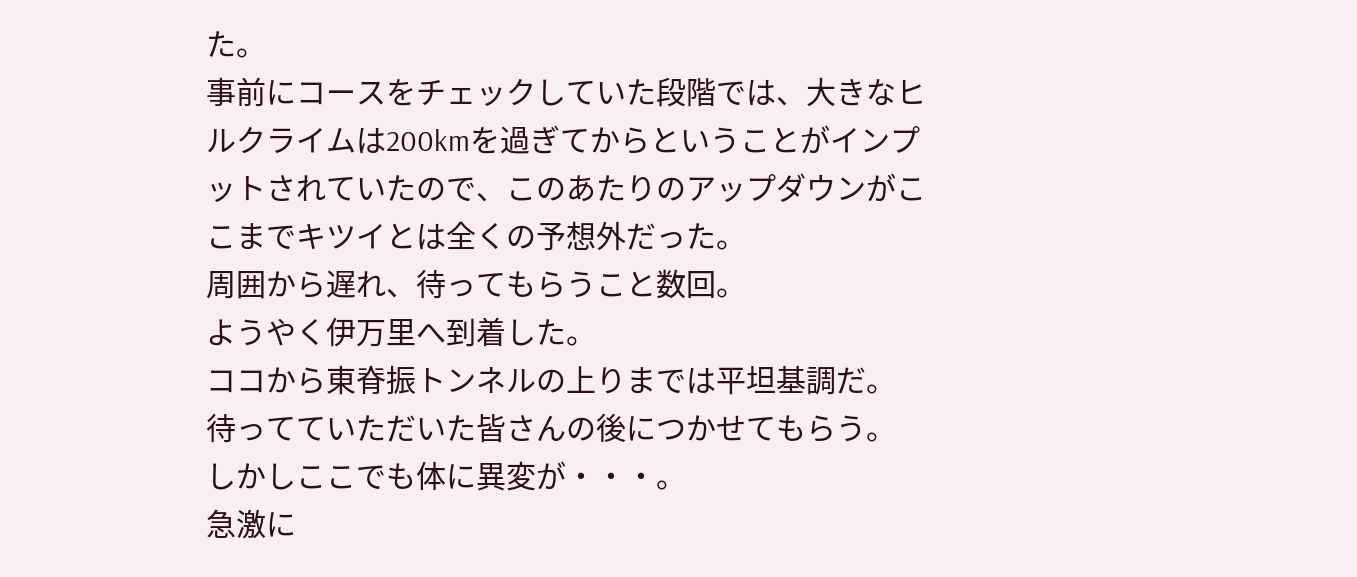た。
事前にコースをチェックしていた段階では、大きなヒルクライムは200kmを過ぎてからということがインプットされていたので、このあたりのアップダウンがここまでキツイとは全くの予想外だった。
周囲から遅れ、待ってもらうこと数回。
ようやく伊万里へ到着した。
ココから東脊振トンネルの上りまでは平坦基調だ。
待ってていただいた皆さんの後につかせてもらう。
しかしここでも体に異変が・・・。
急激に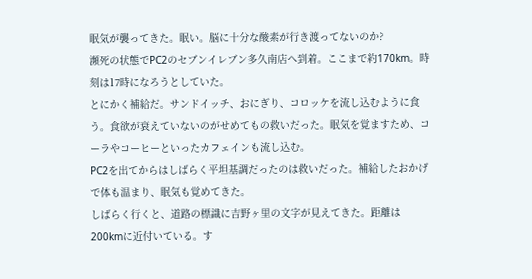眠気が襲ってきた。眠い。脳に十分な酸素が行き渡ってないのか?
瀕死の状態でPC2のセブンイレブン多久南店へ到着。ここまで約170km。時刻は17時になろうとしていた。
とにかく補給だ。サンドイッチ、おにぎり、コロッケを流し込むように食う。食欲が衰えていないのがせめてもの救いだった。眠気を覚ますため、コーラやコーヒーといったカフェインも流し込む。
PC2を出てからはしばらく平坦基調だったのは救いだった。補給したおかげで体も温まり、眠気も覚めてきた。
しばらく行くと、道路の標識に吉野ヶ里の文字が見えてきた。距離は200kmに近付いている。す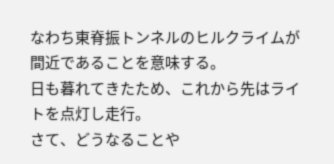なわち東脊振トンネルのヒルクライムが間近であることを意味する。
日も暮れてきたため、これから先はライトを点灯し走行。
さて、どうなることや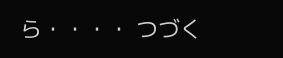ら・・・・ つづく